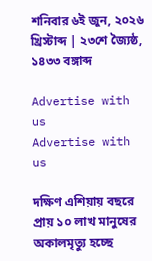শনিবার ৬ই জুন, ২০২৬ খ্রিস্টাব্দ | ২৩শে জ্যৈষ্ঠ, ১৪৩৩ বঙ্গাব্দ

Advertise with us
Advertise with us

দক্ষিণ এশিয়ায় বছরে প্রায় ১০ লাখ মানুষের অকালমৃত্যু হচ্ছে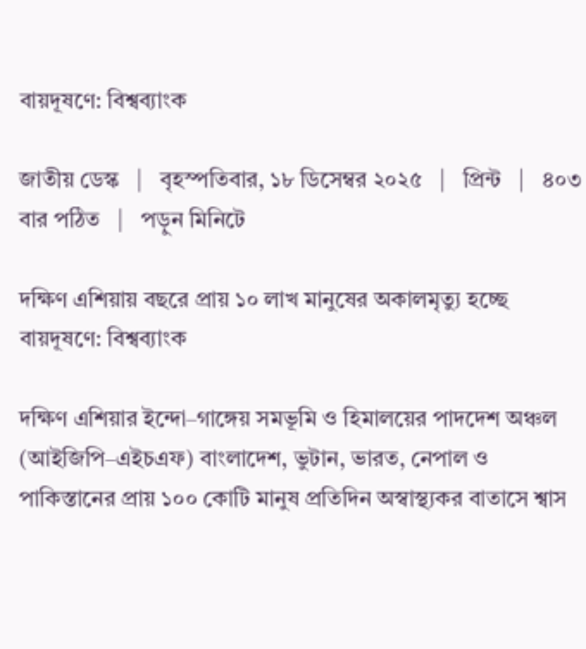বায়দূষণে: বিশ্বব্যাংক

জাতীয় ডেস্ক   |   বৃহস্পতিবার, ১৮ ডিসেম্বর ২০২৫   |   প্রিন্ট   |   ৪০৩ বার পঠিত   |   পড়ুন মিনিটে

দক্ষিণ এশিয়ায় বছরে প্রায় ১০ লাখ মানুষের অকালমৃত্যু হচ্ছে বায়দূষণে: বিশ্বব্যাংক

দক্ষিণ এশিয়ার ইন্দো–গাঙ্গেয় সমভূমি ও হিমালয়ের পাদদেশ অঞ্চল (আইজিপি–এইচএফ) বাংলাদেশ, ভুটান, ভারত, নেপাল ও পাকিস্তানের প্রায় ১০০ কোটি মানুষ প্রতিদিন অস্বাস্থ্যকর বাতাসে শ্বাস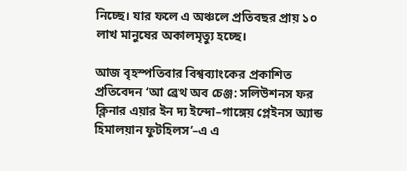নিচ্ছে। যার ফলে এ অঞ্চলে প্রতিবছর প্রায় ১০ লাখ মানুষের অকালমৃত্যু হচ্ছে।

আজ বৃহস্পতিবার বিশ্বব্যাংকের প্রকাশিত প্রতিবেদন ‘আ ব্রেথ অব চেঞ্জ: সলিউশনস ফর ক্লিনার এয়ার ইন দ্য ইন্দো–গাঙ্গেয় প্লেইনস অ্যান্ড হিমালয়ান ফুটহিলস’–এ এ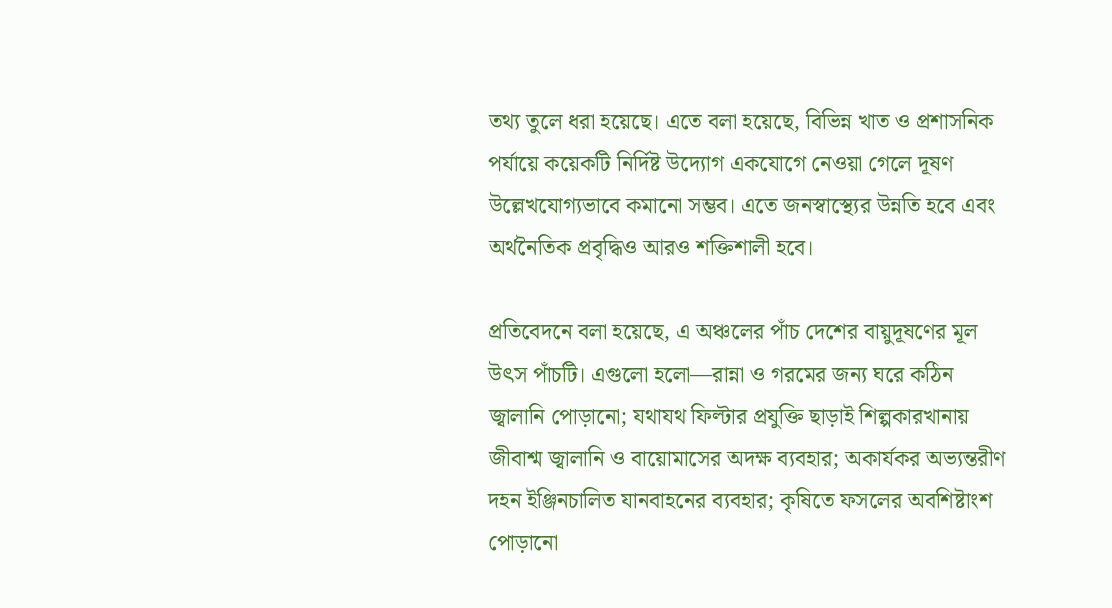তথ্য তুলে ধরা হয়েছে। এতে বলা হয়েছে, বিভিন্ন খাত ও প্রশাসনিক পর্যায়ে কয়েকটি নির্দিষ্ট উদ্যোগ একযোগে নেওয়া গেলে দূষণ উল্লেখযোগ্যভাবে কমানো সম্ভব। এতে জনস্বাস্থ্যের উন্নতি হবে এবং অর্থনৈতিক প্রবৃদ্ধিও আরও শক্তিশালী হবে।

প্রতিবেদনে বলা হয়েছে, এ অঞ্চলের পাঁচ দেশের বায়ুদূষণের মূল উৎস পাঁচটি। এগুলো হলো—রান্না ও গরমের জন্য ঘরে কঠিন জ্বালানি পোড়ানো; যথাযথ ফিল্টার প্রযুক্তি ছাড়াই শিল্পকারখানায় জীবাশ্ম জ্বালানি ও বায়োমাসের অদক্ষ ব্যবহার; অকার্যকর অভ্যন্তরীণ দহন ইঞ্জিনচালিত যানবাহনের ব্যবহার; কৃষিতে ফসলের অবশিষ্টাংশ পোড়ানো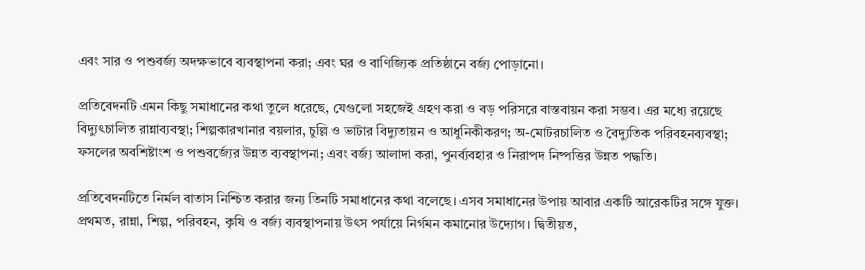এবং সার ও পশুবর্জ্য অদক্ষভাবে ব্যবস্থাপনা করা; এবং ঘর ও বাণিজ্যিক প্রতিষ্ঠানে বর্জ্য পোড়ানো।

প্রতিবেদনটি এমন কিছু সমাধানের কথা তুলে ধরেছে, যেগুলো সহজেই গ্রহণ করা ও বড় পরিসরে বাস্তবায়ন করা সম্ভব। এর মধ্যে রয়েছে বিদ্যুৎচালিত রান্নাব্যবস্থা; শিল্পকারখানার বয়লার, চুল্লি ও ভাটার বিদ্যুতায়ন ও আধুনিকীকরণ; অ-মোটরচালিত ও বৈদ্যুতিক পরিবহনব্যবস্থা; ফসলের অবশিষ্টাংশ ও পশুবর্জ্যের উন্নত ব্যবস্থাপনা; এবং বর্জ্য আলাদা করা, পুনর্ব্যবহার ও নিরাপদ নিষ্পত্তির উন্নত পদ্ধতি।

প্রতিবেদনটিতে নির্মল বাতাস নিশ্চিত করার জন্য তিনটি সমাধানের কথা বলেছে। এসব সমাধানের উপায় আবার একটি আরেকটির সঙ্গে যুক্ত। প্রথমত, রান্না, শিল্প, পরিবহন, কৃষি ও বর্জ্য ব্যবস্থাপনায় উৎস পর্যায়ে নির্গমন কমানোর উদ্যোগ। দ্বিতীয়ত,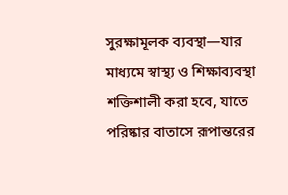সুরক্ষামূলক ব্যবস্থা—যার মাধ্যমে স্বাস্থ্য ও শিক্ষাব্যবস্থা শক্তিশালী করা হবে, যাতে পরিষ্কার বাতাসে রূপান্তরের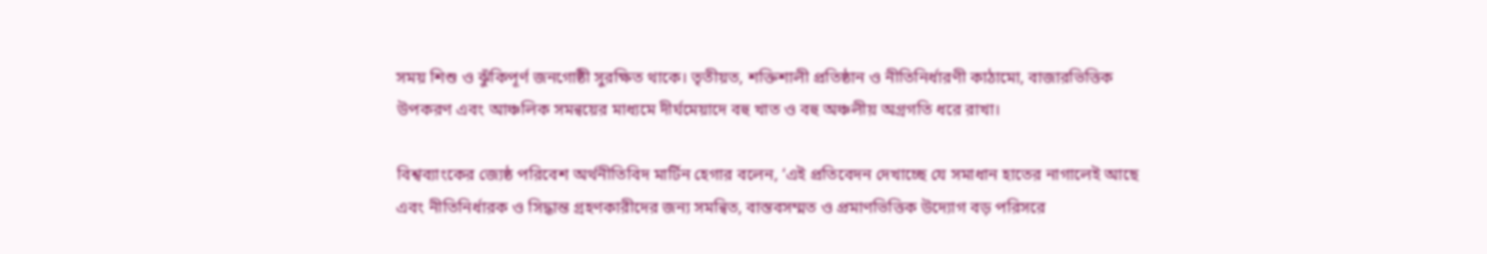সময় শিশু ও ঝুঁকিপূর্ণ জনগোষ্ঠী সুরক্ষিত থাকে। তৃতীয়ত, শক্তিশালী প্রতিষ্ঠান ও নীতিনির্ধারণী কাঠামো, বাজারভিত্তিক উপকরণ এবং আঞ্চলিক সমন্বয়ের মাধ্যমে দীর্ঘমেয়াদে বহু খাত ও বহু অঞ্চলীয় অগ্রগতি ধরে রাখা।

বিশ্বব্যাংকের জ্যেষ্ঠ পরিবেশ অর্থনীতিবিদ মার্টিন হেগার বলেন, ‘এই প্রতিবেদন দেখাচ্ছে যে সমাধান হাতের নাগালেই আছে এবং নীতিনির্ধারক ও সিদ্ধান্ত গ্রহণকারীদের জন্য সমন্বিত, বাস্তবসম্মত ও প্রমাণভিত্তিক উদ্যোগ বড় পরিসরে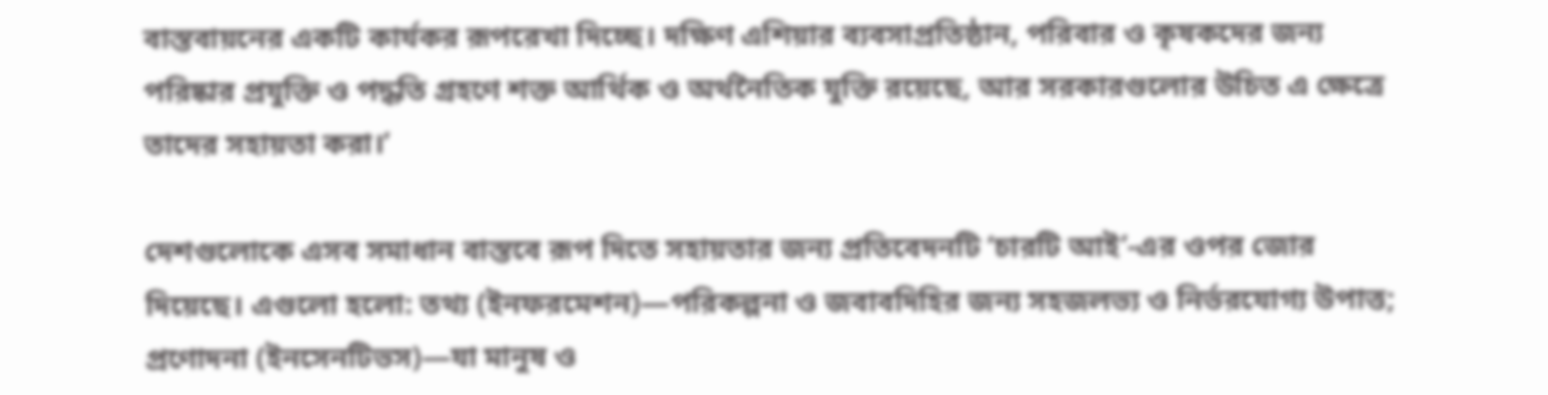বাস্তবায়নের একটি কার্যকর রূপরেখা দিচ্ছে। দক্ষিণ এশিয়ার ব্যবসাপ্রতিষ্ঠান, পরিবার ও কৃষকদের জন্য পরিষ্কার প্রযুক্তি ও পদ্ধতি গ্রহণে শক্ত আর্থিক ও অর্থনৈতিক যুক্তি রয়েছে, আর সরকারগুলোর উচিত এ ক্ষেত্রে তাদের সহায়তা করা।’

দেশগুলোকে এসব সমাধান বাস্তবে রূপ দিতে সহায়তার জন্য প্রতিবেদনটি ‘চারটি আই’-এর ওপর জোর দিয়েছে। এগুলো হলো: তথ্য (ইনফরমেশন)—পরিকল্পনা ও জবাবদিহির জন্য সহজলভ্য ও নির্ভরযোগ্য উপাত্ত; প্রণোদনা (ইনসেনটিভস)—যা মানুষ ও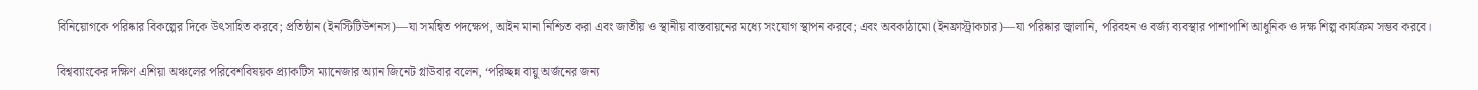বিনিয়োগকে পরিষ্কার বিকল্পের দিকে উৎসাহিত করবে; প্রতিষ্ঠান (ইনস্টিটিউশনস)—যা সমন্বিত পদক্ষেপ, আইন মানা নিশ্চিত করা এবং জাতীয় ও স্থানীয় বাস্তবায়নের মধ্যে সংযোগ স্থাপন করবে; এবং অবকাঠামো (ইনফ্রাস্ট্রাকচার)—যা পরিষ্কার জ্বালানি, পরিবহন ও বর্জ্য ব্যবস্থার পাশাপাশি আধুনিক ও দক্ষ শিল্প কার্যক্রম সম্ভব করবে।

বিশ্বব্যাংকের দক্ষিণ এশিয়া অঞ্চলের পরিবেশবিষয়ক প্র্যাকটিস ম্যানেজার অ্যান জিনেট গ্লাউবার বলেন, ‘পরিচ্ছন্ন বায়ু অর্জনের জন্য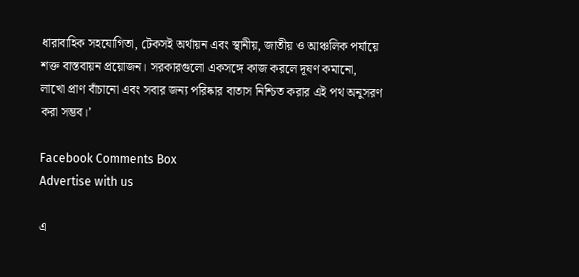ধারাবাহিক সহযোগিতা, টেকসই অর্থায়ন এবং স্থানীয়, জাতীয় ও আঞ্চলিক পর্যায়ে শক্ত বাস্তবায়ন প্রয়োজন। সরকারগুলো একসঙ্গে কাজ করলে দূষণ কমানো, লাখো প্রাণ বাঁচানো এবং সবার জন্য পরিষ্কার বাতাস নিশ্চিত করার এই পথ অনুসরণ করা সম্ভব।’

Facebook Comments Box
Advertise with us

এ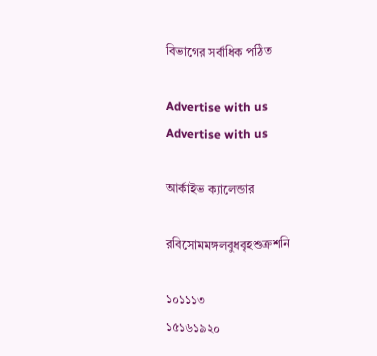বিভাগের সর্বাধিক পঠিত

Advertise with us
Advertise with us

আর্কাইভ ক্যালেন্ডার

রবিসোমমঙ্গলবুধবৃহশুক্রশনি

১০১১১৩
১৫১৬১৯২০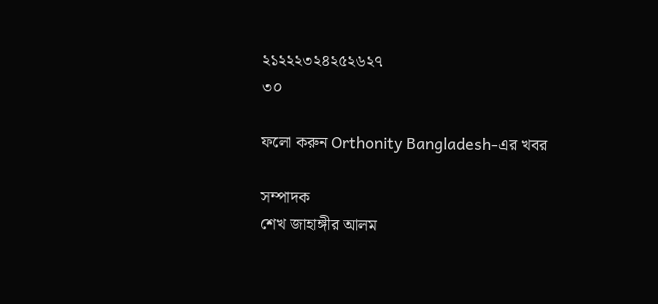২১২২২৩২৪২৫২৬২৭
৩০

ফলো করুন Orthonity Bangladesh-এর খবর

সম্পাদক
শেখ জাহাঙ্গীর আলম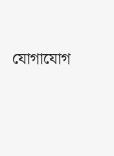যোগাযোগ